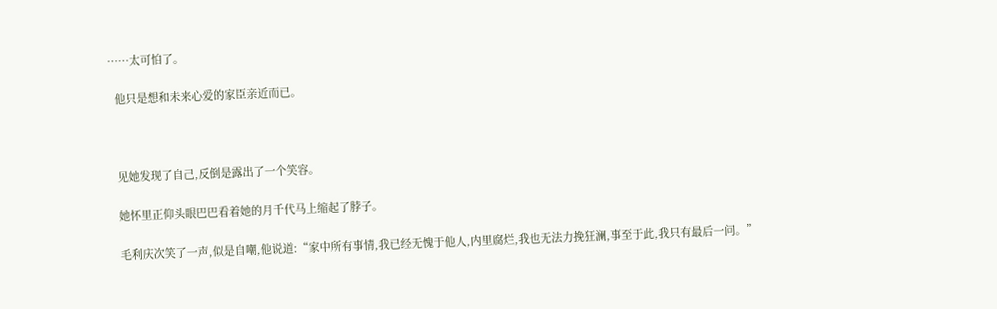……太可怕了。

  他只是想和未来心爱的家臣亲近而已。



  见她发现了自己,反倒是露出了一个笑容。

  她怀里正仰头眼巴巴看着她的月千代马上缩起了脖子。

  毛利庆次笑了一声,似是自嘲,他说道:“家中所有事情,我已经无愧于他人,内里腐烂,我也无法力挽狂澜,事至于此,我只有最后一问。”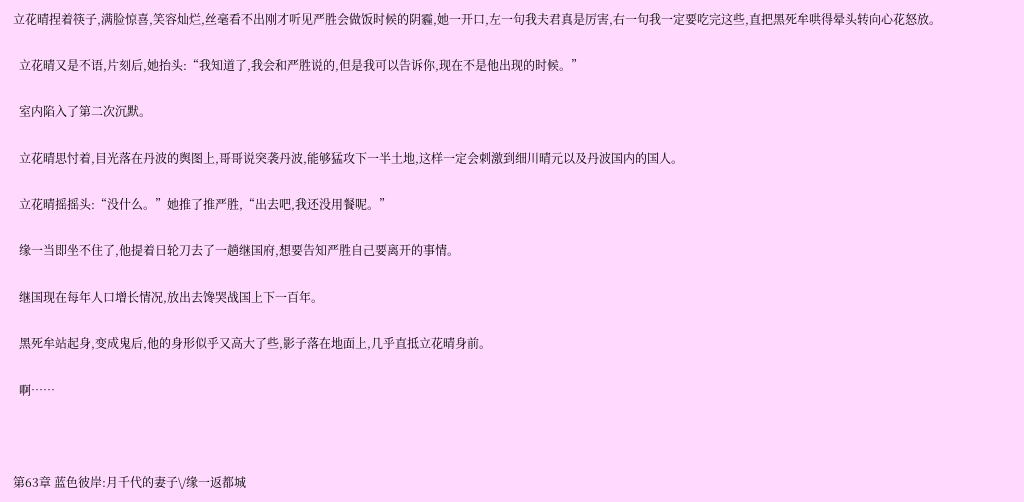立花晴捏着筷子,满脸惊喜,笑容灿烂,丝毫看不出刚才听见严胜会做饭时候的阴霾,她一开口,左一句我夫君真是厉害,右一句我一定要吃完这些,直把黑死牟哄得晕头转向心花怒放。

  立花晴又是不语,片刻后,她抬头:“我知道了,我会和严胜说的,但是我可以告诉你,现在不是他出现的时候。”

  室内陷入了第二次沉默。

  立花晴思忖着,目光落在丹波的舆图上,哥哥说突袭丹波,能够猛攻下一半土地,这样一定会刺激到细川晴元以及丹波国内的国人。

  立花晴摇摇头:“没什么。”她推了推严胜,“出去吧,我还没用餐呢。”

  缘一当即坐不住了,他提着日轮刀去了一趟继国府,想要告知严胜自己要离开的事情。

  继国现在每年人口增长情况,放出去馋哭战国上下一百年。

  黑死牟站起身,变成鬼后,他的身形似乎又高大了些,影子落在地面上,几乎直抵立花晴身前。

  啊……



第63章 蓝色彼岸:月千代的妻子\/缘一返都城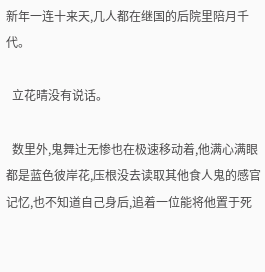新年一连十来天,几人都在继国的后院里陪月千代。

  立花晴没有说话。

  数里外,鬼舞辻无惨也在极速移动着,他满心满眼都是蓝色彼岸花,压根没去读取其他食人鬼的感官记忆,也不知道自己身后,追着一位能将他置于死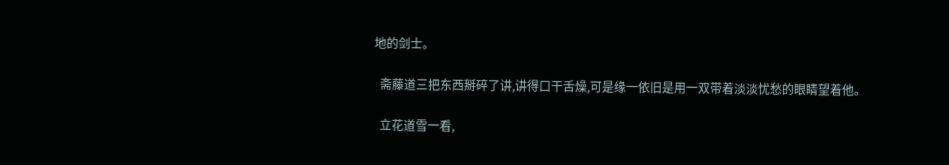地的剑士。

  斋藤道三把东西掰碎了讲,讲得口干舌燥,可是缘一依旧是用一双带着淡淡忧愁的眼睛望着他。

  立花道雪一看,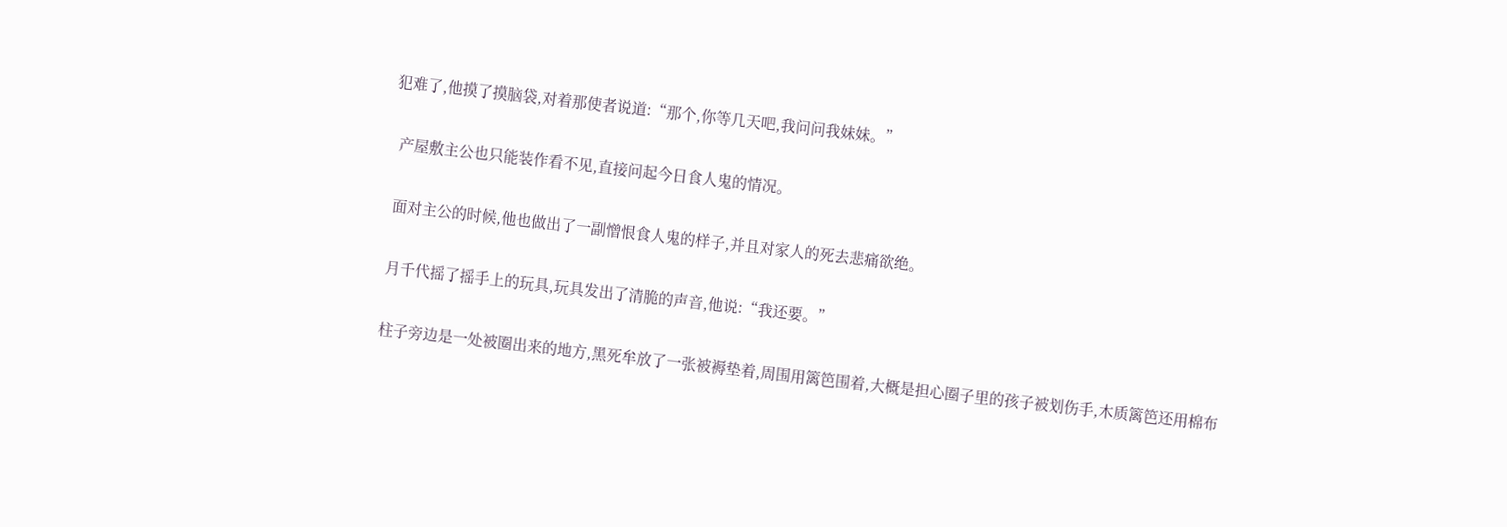犯难了,他摸了摸脑袋,对着那使者说道:“那个,你等几天吧,我问问我妹妹。”

  产屋敷主公也只能装作看不见,直接问起今日食人鬼的情况。

  面对主公的时候,他也做出了一副憎恨食人鬼的样子,并且对家人的死去悲痛欲绝。

  月千代摇了摇手上的玩具,玩具发出了清脆的声音,他说:“我还要。”

  柱子旁边是一处被圈出来的地方,黑死牟放了一张被褥垫着,周围用篱笆围着,大概是担心圈子里的孩子被划伤手,木质篱笆还用棉布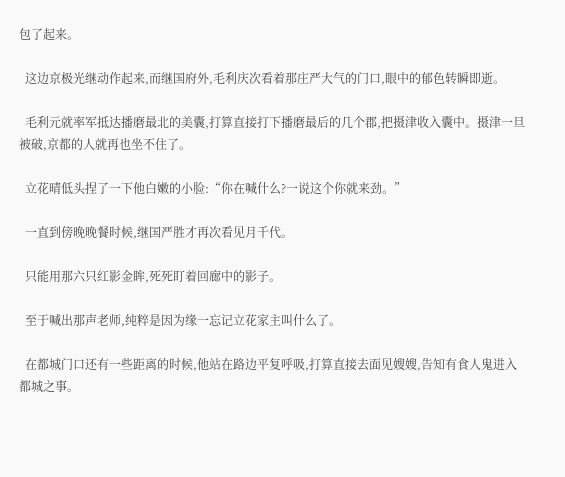包了起来。

  这边京极光继动作起来,而继国府外,毛利庆次看着那庄严大气的门口,眼中的郁色转瞬即逝。

  毛利元就率军抵达播磨最北的美囊,打算直接打下播磨最后的几个郡,把摄津收入囊中。摄津一旦被破,京都的人就再也坐不住了。

  立花晴低头捏了一下他白嫩的小脸:“你在喊什么?一说这个你就来劲。”

  一直到傍晚晚餐时候,继国严胜才再次看见月千代。

  只能用那六只红影金眸,死死盯着回廊中的影子。

  至于喊出那声老师,纯粹是因为缘一忘记立花家主叫什么了。

  在都城门口还有一些距离的时候,他站在路边平复呼吸,打算直接去面见嫂嫂,告知有食人鬼进入都城之事。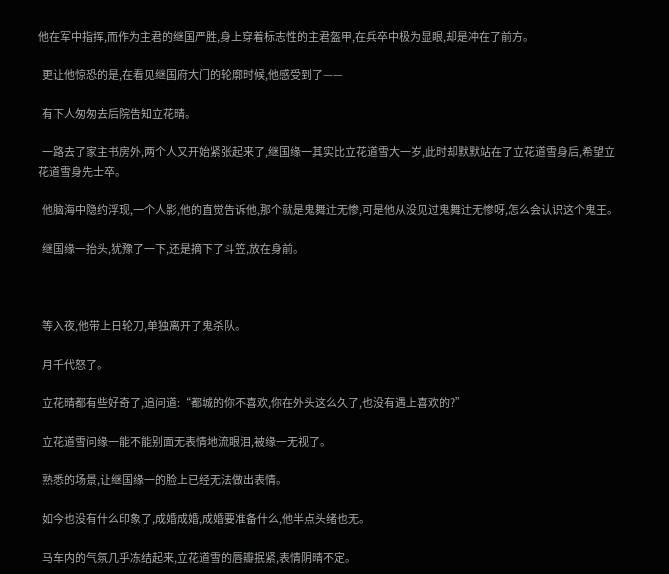他在军中指挥,而作为主君的继国严胜,身上穿着标志性的主君盔甲,在兵卒中极为显眼,却是冲在了前方。

  更让他惊恐的是,在看见继国府大门的轮廓时候,他感受到了——

  有下人匆匆去后院告知立花晴。

  一路去了家主书房外,两个人又开始紧张起来了,继国缘一其实比立花道雪大一岁,此时却默默站在了立花道雪身后,希望立花道雪身先士卒。

  他脑海中隐约浮现,一个人影,他的直觉告诉他,那个就是鬼舞辻无惨,可是他从没见过鬼舞辻无惨呀,怎么会认识这个鬼王。

  继国缘一抬头,犹豫了一下,还是摘下了斗笠,放在身前。



  等入夜,他带上日轮刀,单独离开了鬼杀队。

  月千代怒了。

  立花晴都有些好奇了,追问道:“都城的你不喜欢,你在外头这么久了,也没有遇上喜欢的?”

  立花道雪问缘一能不能别面无表情地流眼泪,被缘一无视了。

  熟悉的场景,让继国缘一的脸上已经无法做出表情。

  如今也没有什么印象了,成婚成婚,成婚要准备什么,他半点头绪也无。

  马车内的气氛几乎冻结起来,立花道雪的唇瓣抿紧,表情阴晴不定。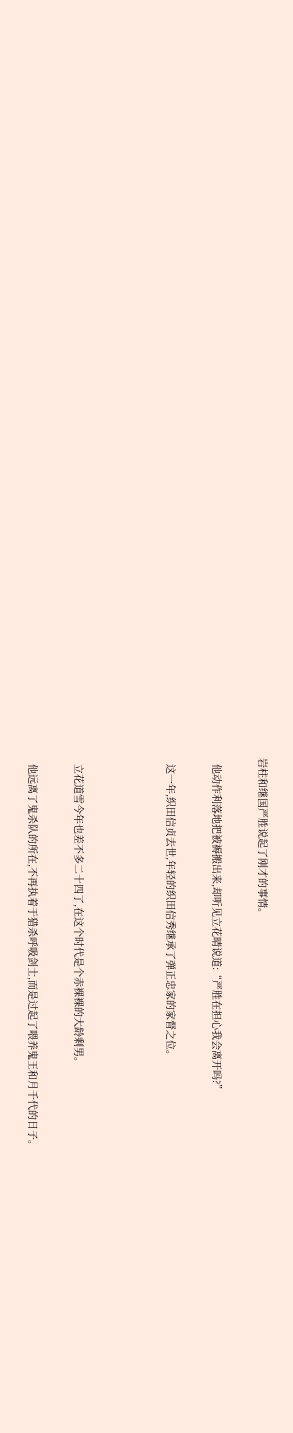岩柱和继国严胜说起了刚才的事情。

  他动作利落地把被褥搬出来,却听见立花晴说道:“严胜在担心我会离开吗?”

  这一年,织田信贞去世,年轻的织田信秀继承了弹正忠家的家督之位。



  立花道雪今年也差不多二十四了,在这个时代是个赤裸裸的大龄剩男。

  他远离了鬼杀队的所在,不再执着于猎杀呼吸剑士,而是过起了喂养鬼王和月千代的日子。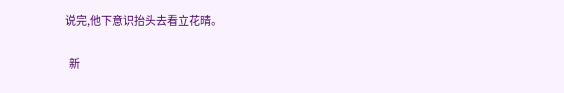说完,他下意识抬头去看立花晴。

  新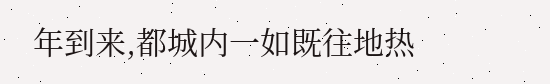年到来,都城内一如既往地热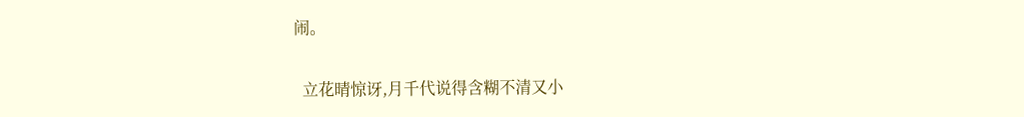闹。

  立花晴惊讶,月千代说得含糊不清又小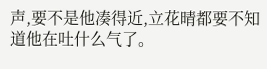声,要不是他凑得近,立花晴都要不知道他在吐什么气了。